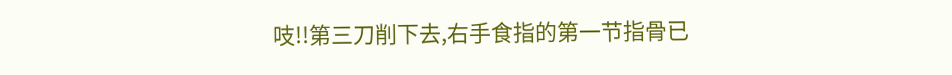吱!!第三刀削下去,右手食指的第一节指骨已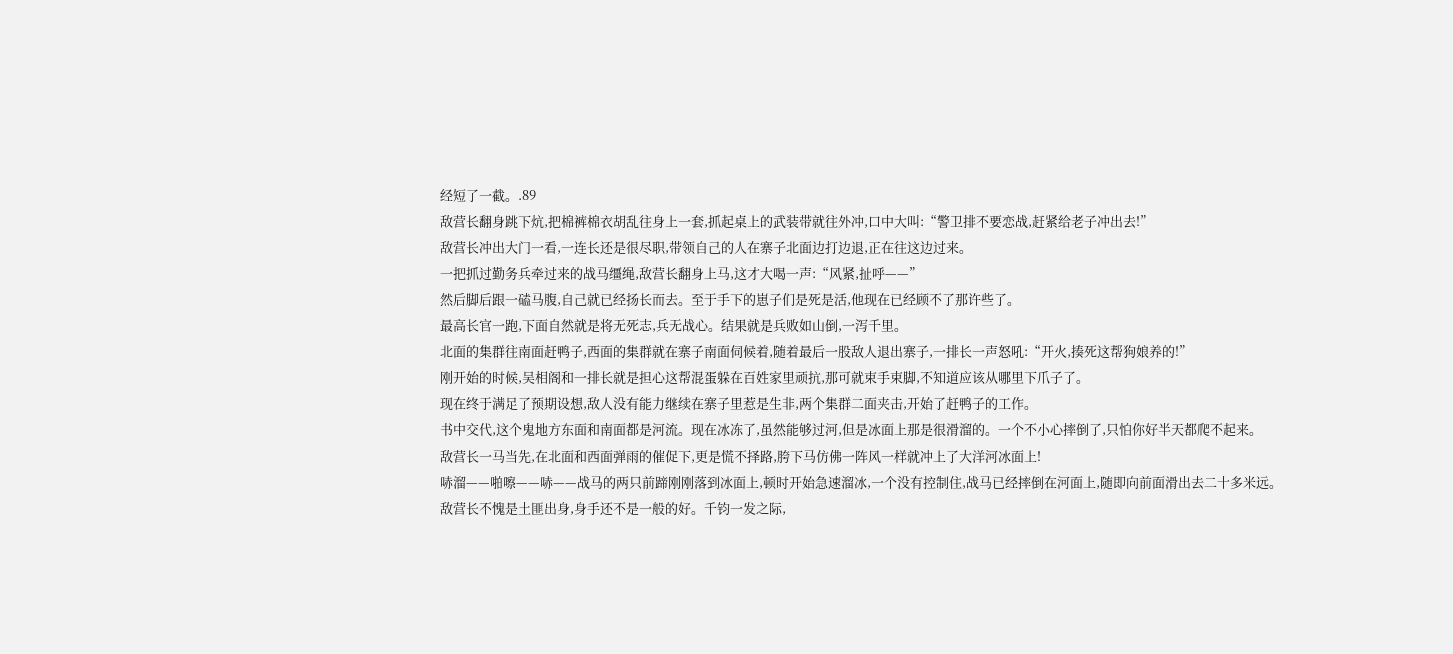经短了一截。.89
敌营长翻身跳下炕,把棉裤棉衣胡乱往身上一套,抓起桌上的武装带就往外冲,口中大叫:“警卫排不要恋战,赶紧给老子冲出去!”
敌营长冲出大门一看,一连长还是很尽职,带领自己的人在寨子北面边打边退,正在往这边过来。
一把抓过勤务兵牵过来的战马缰绳,敌营长翻身上马,这才大喝一声:“风紧,扯呼——”
然后脚后跟一磕马腹,自己就已经扬长而去。至于手下的崽子们是死是活,他现在已经顾不了那许些了。
最高长官一跑,下面自然就是将无死志,兵无战心。结果就是兵败如山倒,一泻千里。
北面的集群往南面赶鸭子,西面的集群就在寨子南面伺候着,随着最后一股敌人退出寨子,一排长一声怒吼:“开火,揍死这帮狗娘养的!”
刚开始的时候,吴相阁和一排长就是担心这帮混蛋躲在百姓家里顽抗,那可就束手束脚,不知道应该从哪里下爪子了。
现在终于满足了预期设想,敌人没有能力继续在寨子里惹是生非,两个集群二面夹击,开始了赶鸭子的工作。
书中交代,这个鬼地方东面和南面都是河流。现在冰冻了,虽然能够过河,但是冰面上那是很滑溜的。一个不小心摔倒了,只怕你好半天都爬不起来。
敌营长一马当先,在北面和西面弹雨的催促下,更是慌不择路,胯下马仿佛一阵风一样就冲上了大洋河冰面上!
哧溜——啪嚓——哧——战马的两只前蹄刚刚落到冰面上,顿时开始急速溜冰,一个没有控制住,战马已经摔倒在河面上,随即向前面滑出去二十多米远。
敌营长不愧是土匪出身,身手还不是一般的好。千钧一发之际,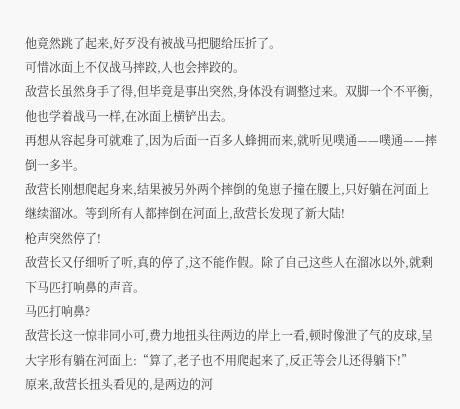他竟然跳了起来,好歹没有被战马把腿给压折了。
可惜冰面上不仅战马摔跤,人也会摔跤的。
敌营长虽然身手了得,但毕竟是事出突然,身体没有调整过来。双脚一个不平衡,他也学着战马一样,在冰面上横铲出去。
再想从容起身可就难了,因为后面一百多人蜂拥而来,就听见噗通——噗通——摔倒一多半。
敌营长刚想爬起身来,结果被另外两个摔倒的兔崽子撞在腰上,只好躺在河面上继续溜冰。等到所有人都摔倒在河面上,敌营长发现了新大陆!
枪声突然停了!
敌营长又仔细听了听,真的停了,这不能作假。除了自己这些人在溜冰以外,就剩下马匹打响鼻的声音。
马匹打响鼻?
敌营长这一惊非同小可,费力地扭头往两边的岸上一看,顿时像泄了气的皮球,呈大字形有躺在河面上:“算了,老子也不用爬起来了,反正等会儿还得躺下!”
原来,敌营长扭头看见的,是两边的河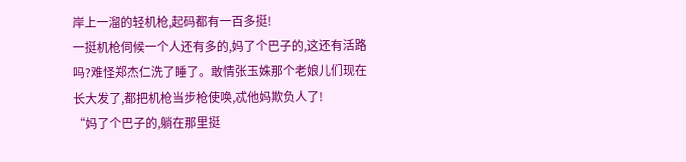岸上一溜的轻机枪,起码都有一百多挺!
一挺机枪伺候一个人还有多的,妈了个巴子的,这还有活路吗?难怪郑杰仁洗了睡了。敢情张玉姝那个老娘儿们现在长大发了,都把机枪当步枪使唤,忒他妈欺负人了!
“妈了个巴子的,躺在那里挺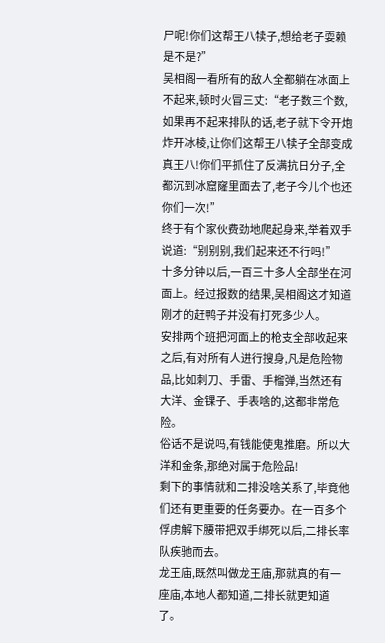尸呢!你们这帮王八犊子,想给老子耍赖是不是?”
吴相阁一看所有的敌人全都躺在冰面上不起来,顿时火冒三丈:“老子数三个数,如果再不起来排队的话,老子就下令开炮炸开冰棱,让你们这帮王八犊子全部变成真王八!你们平抓住了反满抗日分子,全都沉到冰窟窿里面去了,老子今儿个也还你们一次!”
终于有个家伙费劲地爬起身来,举着双手说道:“别别别,我们起来还不行吗!”
十多分钟以后,一百三十多人全部坐在河面上。经过报数的结果,吴相阁这才知道刚才的赶鸭子并没有打死多少人。
安排两个班把河面上的枪支全部收起来之后,有对所有人进行搜身,凡是危险物品,比如刺刀、手雷、手榴弹,当然还有大洋、金锞子、手表啥的,这都非常危险。
俗话不是说吗,有钱能使鬼推磨。所以大洋和金条,那绝对属于危险品!
剩下的事情就和二排没啥关系了,毕竟他们还有更重要的任务要办。在一百多个俘虏解下腰带把双手绑死以后,二排长率队疾驰而去。
龙王庙,既然叫做龙王庙,那就真的有一座庙,本地人都知道,二排长就更知道了。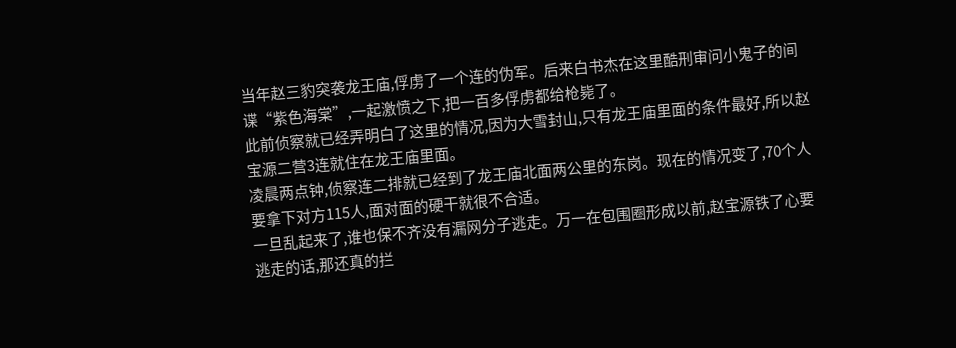当年赵三豹突袭龙王庙,俘虏了一个连的伪军。后来白书杰在这里酷刑审问小鬼子的间谍“紫色海棠”,一起激愤之下,把一百多俘虏都给枪毙了。
此前侦察就已经弄明白了这里的情况,因为大雪封山,只有龙王庙里面的条件最好,所以赵宝源二营3连就住在龙王庙里面。
凌晨两点钟,侦察连二排就已经到了龙王庙北面两公里的东岗。现在的情况变了,70个人要拿下对方115人,面对面的硬干就很不合适。
一旦乱起来了,谁也保不齐没有漏网分子逃走。万一在包围圈形成以前,赵宝源铁了心要逃走的话,那还真的拦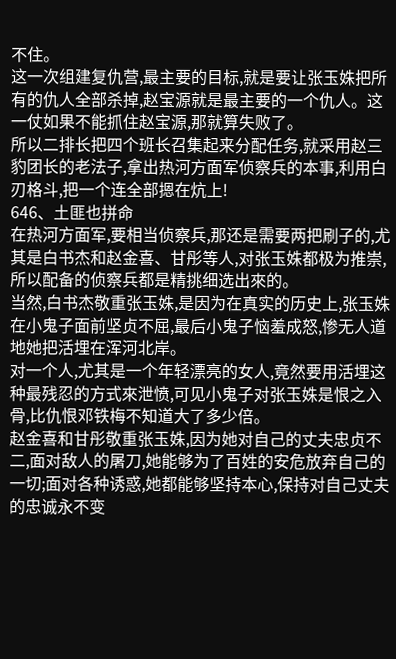不住。
这一次组建复仇营,最主要的目标,就是要让张玉姝把所有的仇人全部杀掉,赵宝源就是最主要的一个仇人。这一仗如果不能抓住赵宝源,那就算失败了。
所以二排长把四个班长召集起来分配任务,就采用赵三豹团长的老法子,拿出热河方面军侦察兵的本事,利用白刃格斗,把一个连全部摁在炕上!
646、土匪也拼命
在热河方面军,要相当侦察兵,那还是需要两把刷子的,尤其是白书杰和赵金喜、甘彤等人,对张玉姝都极为推崇,所以配备的侦察兵都是精挑细选出來的。
当然,白书杰敬重张玉姝,是因为在真实的历史上,张玉姝在小鬼子面前坚贞不屈,最后小鬼子恼羞成怒,惨无人道地她把活埋在浑河北岸。
对一个人,尤其是一个年轻漂亮的女人,竟然要用活埋这种最残忍的方式來泄愤,可见小鬼子对张玉姝是恨之入骨,比仇恨邓铁梅不知道大了多少倍。
赵金喜和甘彤敬重张玉姝,因为她对自己的丈夫忠贞不二,面对敌人的屠刀,她能够为了百姓的安危放弃自己的一切;面对各种诱惑,她都能够坚持本心,保持对自己丈夫的忠诚永不变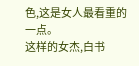色,这是女人最看重的一点。
这样的女杰,白书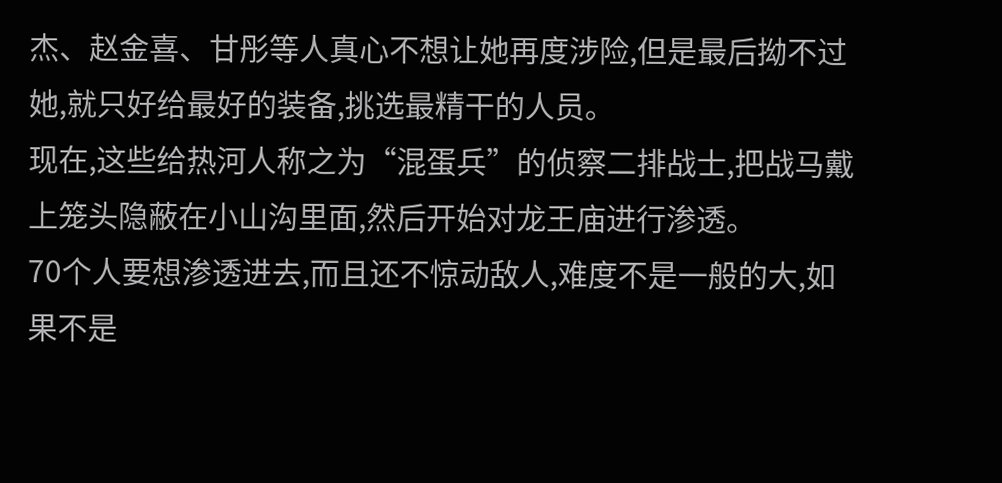杰、赵金喜、甘彤等人真心不想让她再度涉险,但是最后拗不过她,就只好给最好的装备,挑选最精干的人员。
现在,这些给热河人称之为“混蛋兵”的侦察二排战士,把战马戴上笼头隐蔽在小山沟里面,然后开始对龙王庙进行渗透。
70个人要想渗透进去,而且还不惊动敌人,难度不是一般的大,如果不是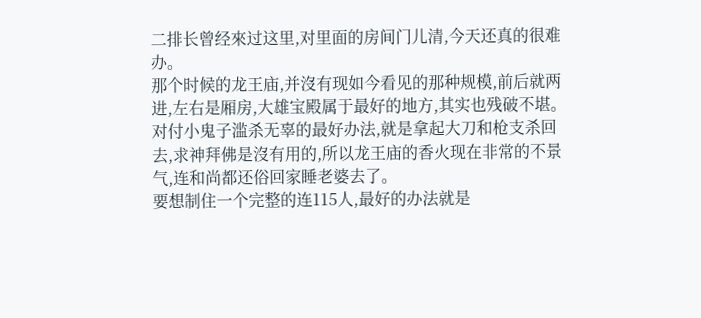二排长曾经來过这里,对里面的房间门儿清,今天还真的很难办。
那个时候的龙王庙,并沒有现如今看见的那种规模,前后就两进,左右是厢房,大雄宝殿属于最好的地方,其实也残破不堪。
对付小鬼子滥杀无辜的最好办法,就是拿起大刀和枪支杀回去,求神拜佛是沒有用的,所以龙王庙的香火现在非常的不景气,连和尚都还俗回家睡老婆去了。
要想制住一个完整的连115人,最好的办法就是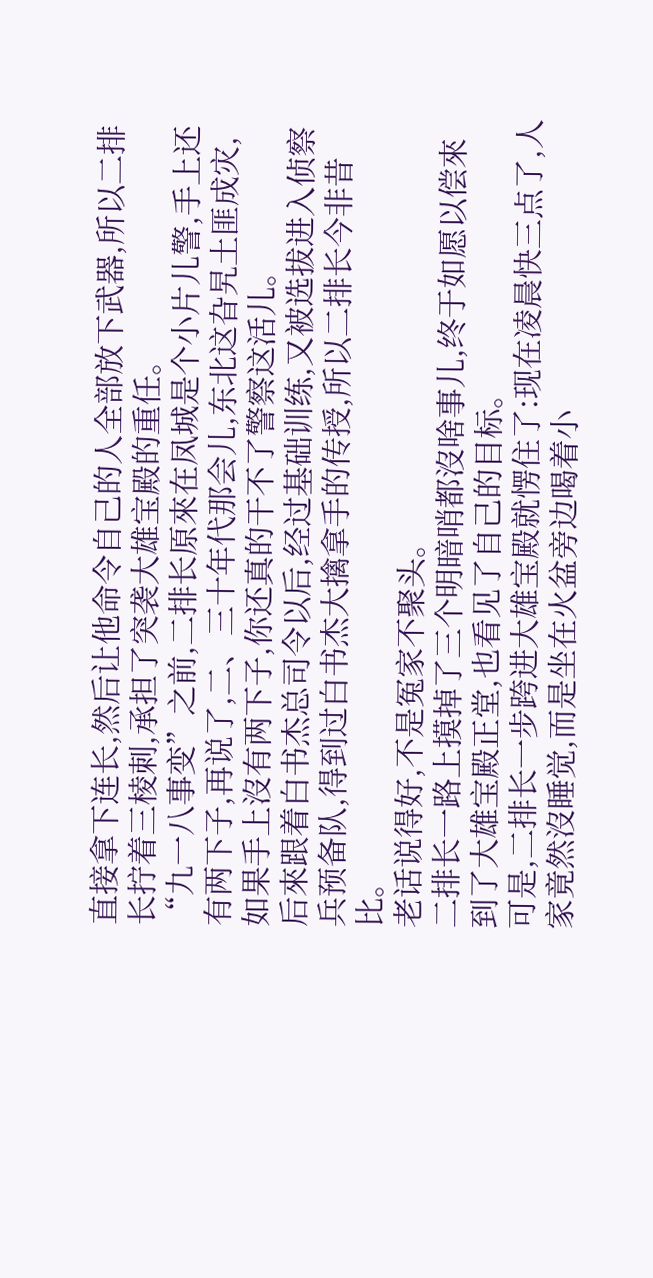直接拿下连长,然后让他命令自己的人全部放下武器,所以二排长拧着三棱刺,承担了突袭大雄宝殿的重任。
“九一八事变”之前,二排长原來在凤城是个小片儿警,手上还有两下子,再说了,二、三十年代那会儿,东北这旮旯土匪成灾,如果手上沒有两下子,你还真的干不了警察这活儿。
后來跟着白书杰总司令以后,经过基础训练,又被选拔进入侦察兵预备队,得到过白书杰大擒拿手的传授,所以二排长今非昔比。
老话说得好,不是冤家不聚头。
二排长一路上摸掉了三个明暗哨都沒啥事儿,终于如愿以偿來到了大雄宝殿正堂,也看见了自己的目标。
可是,二排长一步跨进大雄宝殿就愣住了:现在凌晨快三点了,人家竟然沒睡觉,而是坐在火盆旁边喝着小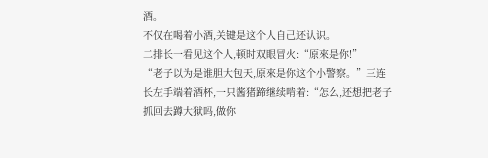酒。
不仅在喝着小酒,关键是这个人自己还认识。
二排长一看见这个人,顿时双眼冒火:“原來是你!”
“老子以为是谁胆大包天,原來是你这个小警察。”三连长左手端着酒杯,一只酱猪蹄继续啃着:“怎么,还想把老子抓回去蹲大狱吗,做你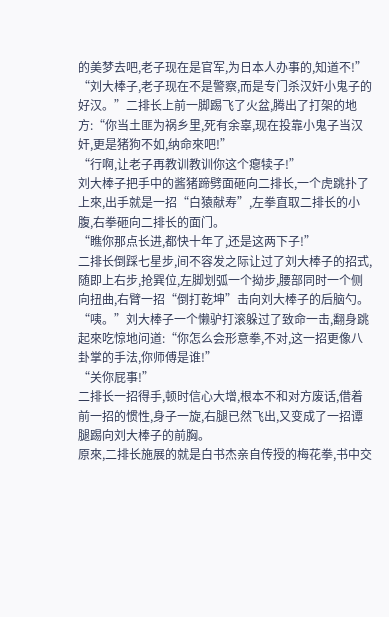的美梦去吧,老子现在是官军,为日本人办事的,知道不!”
“刘大棒子,老子现在不是警察,而是专门杀汉奸小鬼子的好汉。”二排长上前一脚踢飞了火盆,腾出了打架的地方:“你当土匪为祸乡里,死有余辜,现在投靠小鬼子当汉奸,更是猪狗不如,纳命來吧!”
“行啊,让老子再教训教训你这个瘪犊子!”
刘大棒子把手中的酱猪蹄劈面砸向二排长,一个虎跳扑了上來,出手就是一招“白猿献寿”,左拳直取二排长的小腹,右拳砸向二排长的面门。
“瞧你那点长进,都快十年了,还是这两下子!”
二排长倒踩七星步,间不容发之际让过了刘大棒子的招式,随即上右步,抢巽位,左脚划弧一个拗步,腰部同时一个侧向扭曲,右臂一招“倒打乾坤”击向刘大棒子的后脑勺。
“咦。”刘大棒子一个懒驴打滚躲过了致命一击,翻身跳起來吃惊地问道:“你怎么会形意拳,不对,这一招更像八卦掌的手法,你师傅是谁!”
“关你屁事!”
二排长一招得手,顿时信心大增,根本不和对方废话,借着前一招的惯性,身子一旋,右腿已然飞出,又变成了一招谭腿踢向刘大棒子的前胸。
原來,二排长施展的就是白书杰亲自传授的梅花拳,书中交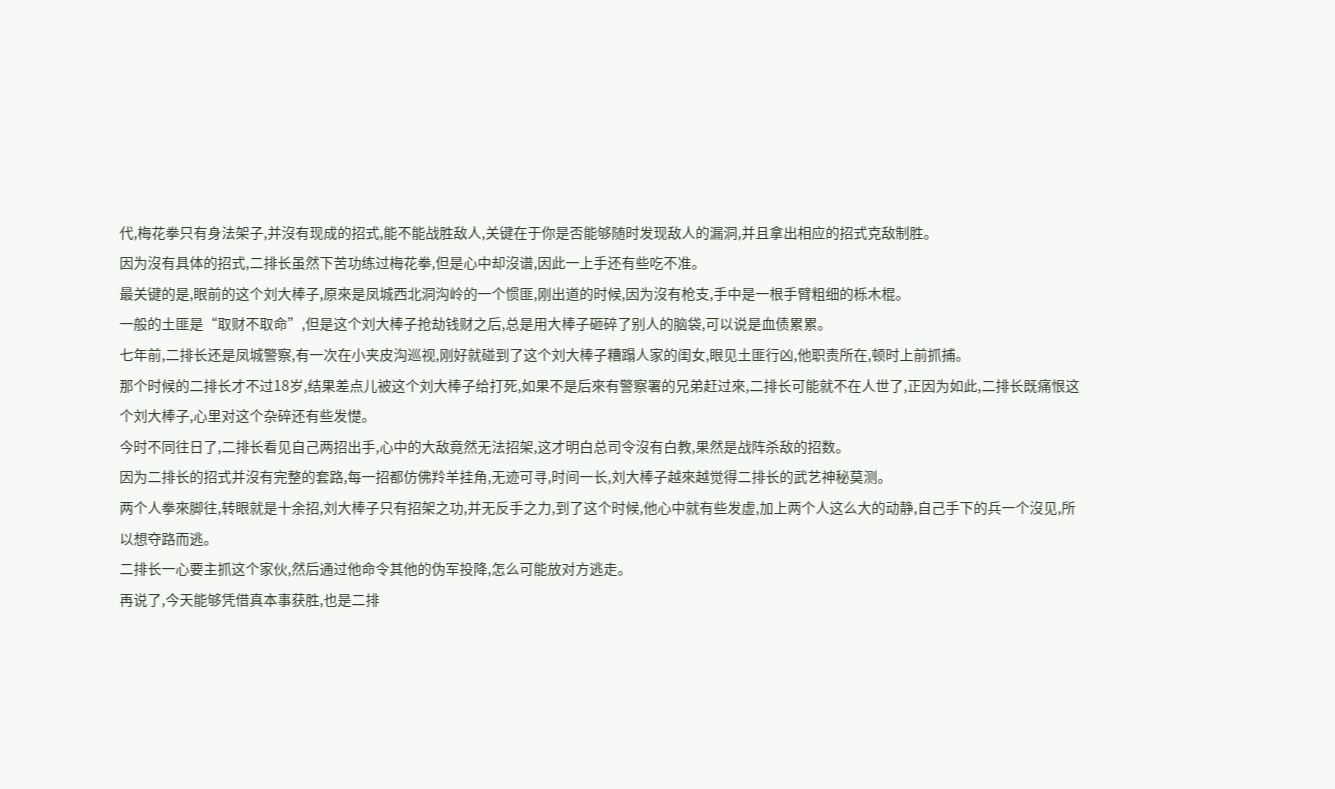代,梅花拳只有身法架子,并沒有现成的招式,能不能战胜敌人,关键在于你是否能够随时发现敌人的漏洞,并且拿出相应的招式克敌制胜。
因为沒有具体的招式,二排长虽然下苦功练过梅花拳,但是心中却沒谱,因此一上手还有些吃不准。
最关键的是,眼前的这个刘大棒子,原來是凤城西北洞沟岭的一个惯匪,刚出道的时候,因为沒有枪支,手中是一根手臂粗细的栎木棍。
一般的土匪是“取财不取命”,但是这个刘大棒子抢劫钱财之后,总是用大棒子砸碎了别人的脑袋,可以说是血债累累。
七年前,二排长还是凤城警察,有一次在小夹皮沟巡视,刚好就碰到了这个刘大棒子糟蹋人家的闺女,眼见土匪行凶,他职责所在,顿时上前抓捕。
那个时候的二排长才不过18岁,结果差点儿被这个刘大棒子给打死,如果不是后來有警察署的兄弟赶过來,二排长可能就不在人世了,正因为如此,二排长既痛恨这个刘大棒子,心里对这个杂碎还有些发憷。
今时不同往日了,二排长看见自己两招出手,心中的大敌竟然无法招架,这才明白总司令沒有白教,果然是战阵杀敌的招数。
因为二排长的招式并沒有完整的套路,每一招都仿佛羚羊挂角,无迹可寻,时间一长,刘大棒子越來越觉得二排长的武艺神秘莫测。
两个人拳來脚往,转眼就是十余招,刘大棒子只有招架之功,并无反手之力,到了这个时候,他心中就有些发虚,加上两个人这么大的动静,自己手下的兵一个沒见,所以想夺路而逃。
二排长一心要主抓这个家伙,然后通过他命令其他的伪军投降,怎么可能放对方逃走。
再说了,今天能够凭借真本事获胜,也是二排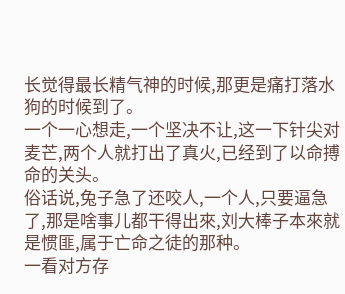长觉得最长精气神的时候,那更是痛打落水狗的时候到了。
一个一心想走,一个坚决不让,这一下针尖对麦芒,两个人就打出了真火,已经到了以命搏命的关头。
俗话说,兔子急了还咬人,一个人,只要逼急了,那是啥事儿都干得出來,刘大棒子本來就是惯匪,属于亡命之徒的那种。
一看对方存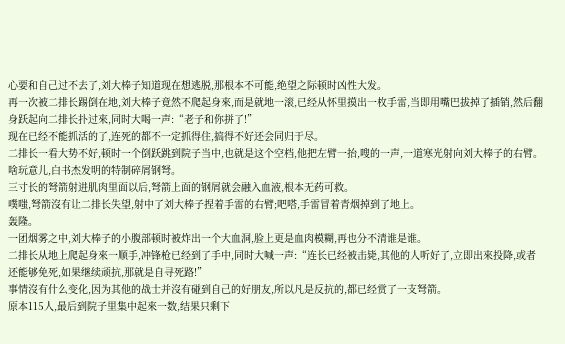心要和自己过不去了,刘大棒子知道现在想逃脱,那根本不可能,绝望之际顿时凶性大发。
再一次被二排长踢倒在地,刘大棒子竟然不爬起身來,而是就地一滚,已经从怀里摸出一枚手雷,当即用嘴巴拔掉了插销,然后翻身跃起向二排长扑过來,同时大喝一声:“老子和你拼了!”
现在已经不能抓活的了,连死的都不一定抓得住,搞得不好还会同归于尽。
二排长一看大势不好,顿时一个倒跃跳到院子当中,也就是这个空档,他把左臂一抬,嗖的一声,一道寒光射向刘大棒子的右臂。
啥玩意儿,白书杰发明的特制碎屑钢弩。
三寸长的弩箭射进肌肉里面以后,弩箭上面的钢屑就会融入血液,根本无药可救。
噗嗤,弩箭沒有让二排长失望,射中了刘大棒子捏着手雷的右臂;吧嗒,手雷冒着青烟掉到了地上。
轰隆。
一团烟雾之中,刘大棒子的小腹部顿时被炸出一个大血洞,脸上更是血肉模糊,再也分不清谁是谁。
二排长从地上爬起身來一顺手,冲锋枪已经到了手中,同时大喊一声:“连长已经被击毙,其他的人听好了,立即出來投降,或者还能够免死,如果继续顽抗,那就是自寻死路!”
事情沒有什么变化,因为其他的战士并沒有碰到自己的好朋友,所以凡是反抗的,都已经赏了一支弩箭。
原本115人,最后到院子里集中起來一数,结果只剩下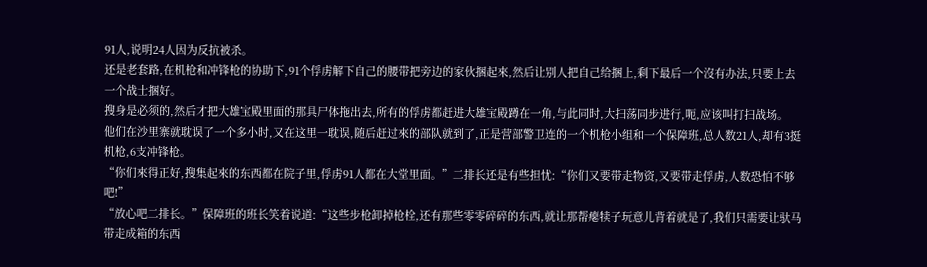91人,说明24人因为反抗被杀。
还是老套路,在机枪和冲锋枪的协助下,91个俘虏解下自己的腰带把旁边的家伙捆起來,然后让别人把自己给捆上,剩下最后一个沒有办法,只要上去一个战士捆好。
搜身是必须的,然后才把大雄宝殿里面的那具尸体拖出去,所有的俘虏都赶进大雄宝殿蹲在一角,与此同时,大扫荡同步进行,呃,应该叫打扫战场。
他们在沙里寨就耽误了一个多小时,又在这里一耽误,随后赶过來的部队就到了,正是营部警卫连的一个机枪小组和一个保障班,总人数21人,却有3挺机枪,6支冲锋枪。
“你们來得正好,搜集起來的东西都在院子里,俘虏91人都在大堂里面。”二排长还是有些担忧:“你们又要带走物资,又要带走俘虏,人数恐怕不够吧!”
“放心吧二排长。”保障班的班长笑着说道:“这些步枪卸掉枪栓,还有那些零零碎碎的东西,就让那帮瘪犊子玩意儿背着就是了,我们只需要让驮马带走成箱的东西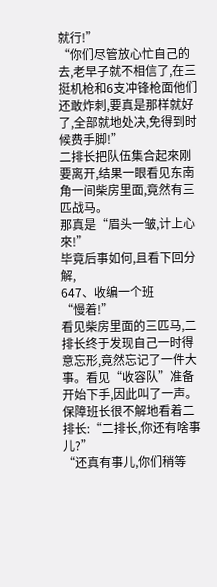就行!”
“你们尽管放心忙自己的去,老早子就不相信了,在三挺机枪和6支冲锋枪面他们还敢炸刺,要真是那样就好了,全部就地处决,免得到时候费手脚!”
二排长把队伍集合起來刚要离开,结果一眼看见东南角一间柴房里面,竟然有三匹战马。
那真是“眉头一皱,计上心來!”
毕竟后事如何,且看下回分解,
647、收编一个班
“慢着!”
看见柴房里面的三匹马,二排长终于发现自己一时得意忘形,竟然忘记了一件大事。看见“收容队”准备开始下手,因此叫了一声。
保障班长很不解地看着二排长:“二排长,你还有啥事儿?”
“还真有事儿,你们稍等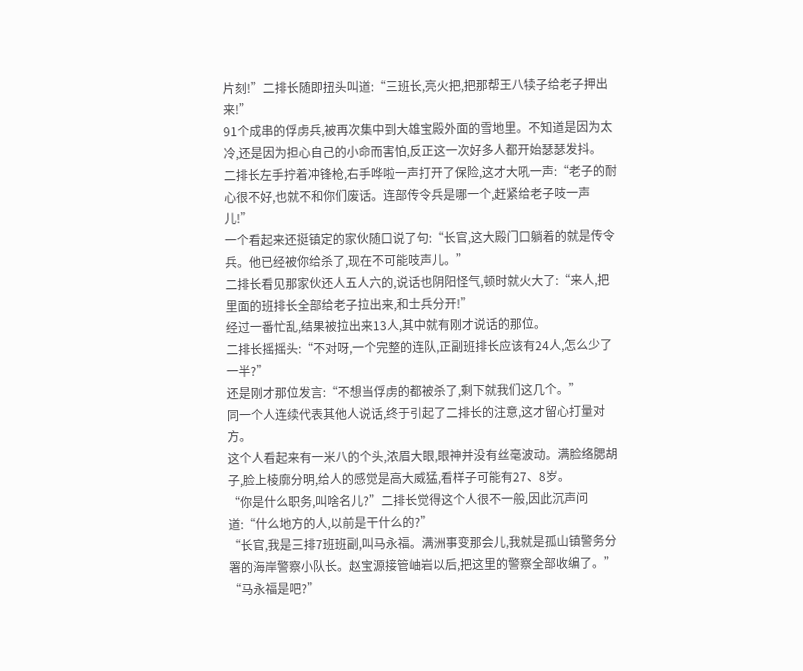片刻!”二排长随即扭头叫道:“三班长,亮火把,把那帮王八犊子给老子押出来!”
91个成串的俘虏兵,被再次集中到大雄宝殿外面的雪地里。不知道是因为太冷,还是因为担心自己的小命而害怕,反正这一次好多人都开始瑟瑟发抖。
二排长左手拧着冲锋枪,右手哗啦一声打开了保险,这才大吼一声:“老子的耐心很不好,也就不和你们废话。连部传令兵是哪一个,赶紧给老子吱一声儿!”
一个看起来还挺镇定的家伙随口说了句:“长官,这大殿门口躺着的就是传令兵。他已经被你给杀了,现在不可能吱声儿。”
二排长看见那家伙还人五人六的,说话也阴阳怪气,顿时就火大了:“来人,把里面的班排长全部给老子拉出来,和士兵分开!”
经过一番忙乱,结果被拉出来13人,其中就有刚才说话的那位。
二排长摇摇头:“不对呀,一个完整的连队,正副班排长应该有24人,怎么少了一半?”
还是刚才那位发言:“不想当俘虏的都被杀了,剩下就我们这几个。”
同一个人连续代表其他人说话,终于引起了二排长的注意,这才留心打量对方。
这个人看起来有一米八的个头,浓眉大眼,眼神并没有丝毫波动。满脸络腮胡子,脸上棱廓分明,给人的感觉是高大威猛,看样子可能有27、8岁。
“你是什么职务,叫啥名儿?”二排长觉得这个人很不一般,因此沉声问道:“什么地方的人,以前是干什么的?”
“长官,我是三排7班班副,叫马永福。满洲事变那会儿,我就是孤山镇警务分署的海岸警察小队长。赵宝源接管岫岩以后,把这里的警察全部收编了。”
“马永福是吧?”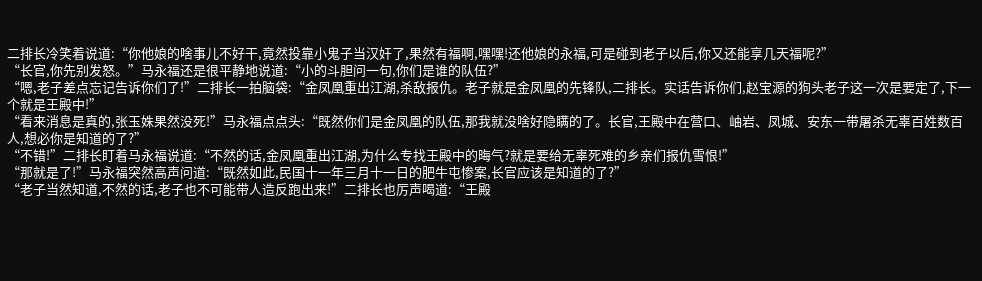二排长冷笑着说道:“你他娘的啥事儿不好干,竟然投靠小鬼子当汉奸了,果然有福啊,嘿嘿!还他娘的永福,可是碰到老子以后,你又还能享几天福呢?”
“长官,你先别发怒。”马永福还是很平静地说道:“小的斗胆问一句,你们是谁的队伍?”
“嗯,老子差点忘记告诉你们了!”二排长一拍脑袋:“金凤凰重出江湖,杀敌报仇。老子就是金凤凰的先锋队,二排长。实话告诉你们,赵宝源的狗头老子这一次是要定了,下一个就是王殿中!”
“看来消息是真的,张玉姝果然没死!”马永福点点头:“既然你们是金凤凰的队伍,那我就没啥好隐瞒的了。长官,王殿中在营口、岫岩、凤城、安东一带屠杀无辜百姓数百人,想必你是知道的了?”
“不错!”二排长盯着马永福说道:“不然的话,金凤凰重出江湖,为什么专找王殿中的晦气?就是要给无辜死难的乡亲们报仇雪恨!”
“那就是了!”马永福突然高声问道:“既然如此,民国十一年三月十一日的肥牛屯惨案,长官应该是知道的了?”
“老子当然知道,不然的话,老子也不可能带人造反跑出来!”二排长也厉声喝道:“王殿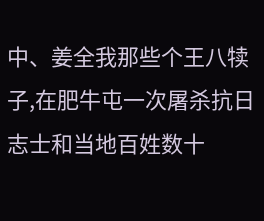中、姜全我那些个王八犊子,在肥牛屯一次屠杀抗日志士和当地百姓数十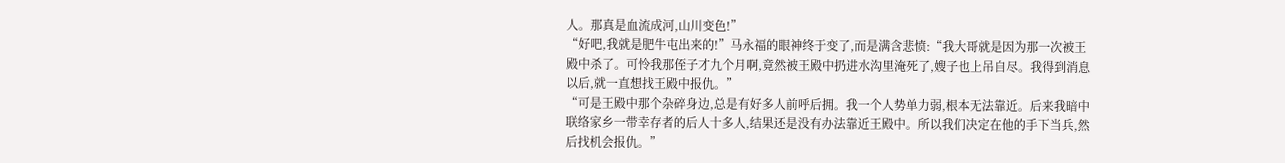人。那真是血流成河,山川变色!”
“好吧,我就是肥牛屯出来的!”马永福的眼神终于变了,而是满含悲愤:“我大哥就是因为那一次被王殿中杀了。可怜我那侄子才九个月啊,竟然被王殿中扔进水沟里淹死了,嫂子也上吊自尽。我得到消息以后,就一直想找王殿中报仇。”
“可是王殿中那个杂碎身边,总是有好多人前呼后拥。我一个人势单力弱,根本无法靠近。后来我暗中联络家乡一带幸存者的后人十多人,结果还是没有办法靠近王殿中。所以我们决定在他的手下当兵,然后找机会报仇。”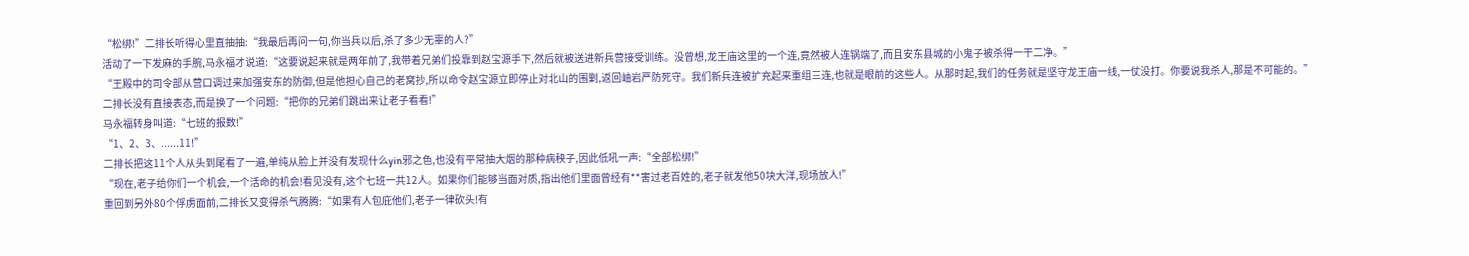“松绑!”二排长听得心里直抽抽:“我最后再问一句,你当兵以后,杀了多少无辜的人?”
活动了一下发麻的手腕,马永福才说道:“这要说起来就是两年前了,我带着兄弟们投靠到赵宝源手下,然后就被送进新兵营接受训练。没曾想,龙王庙这里的一个连,竟然被人连锅端了,而且安东县城的小鬼子被杀得一干二净。”
“王殿中的司令部从营口调过来加强安东的防御,但是他担心自己的老窝抄,所以命令赵宝源立即停止对北山的围剿,返回岫岩严防死守。我们新兵连被扩充起来重组三连,也就是眼前的这些人。从那时起,我们的任务就是坚守龙王庙一线,一仗没打。你要说我杀人,那是不可能的。”
二排长没有直接表态,而是换了一个问题:“把你的兄弟们跳出来让老子看看!”
马永福转身叫道:“七班的报数!”
“1、2、3、......11!”
二排长把这11个人从头到尾看了一遍,单纯从脸上并没有发现什么yin邪之色,也没有平常抽大烟的那种病秧子,因此低吼一声:“全部松绑!”
“现在,老子给你们一个机会,一个活命的机会!看见没有,这个七班一共12人。如果你们能够当面对质,指出他们里面曾经有**害过老百姓的,老子就发他50块大洋,现场放人!”
重回到另外80个俘虏面前,二排长又变得杀气腾腾:“如果有人包庇他们,老子一律砍头!有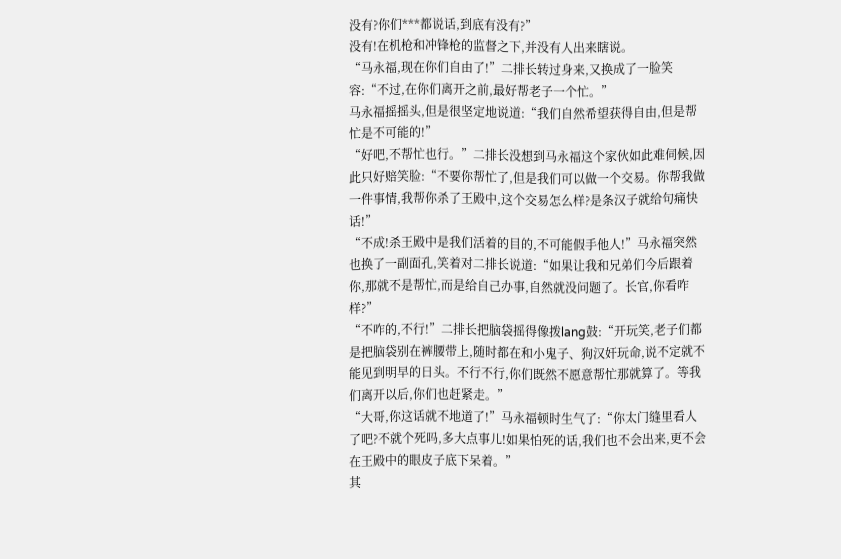没有?你们***都说话,到底有没有?”
没有!在机枪和冲锋枪的监督之下,并没有人出来瞎说。
“马永福,现在你们自由了!”二排长转过身来,又换成了一脸笑容:“不过,在你们离开之前,最好帮老子一个忙。”
马永福摇摇头,但是很坚定地说道:“我们自然希望获得自由,但是帮忙是不可能的!”
“好吧,不帮忙也行。”二排长没想到马永福这个家伙如此难伺候,因此只好赔笑脸:“不要你帮忙了,但是我们可以做一个交易。你帮我做一件事情,我帮你杀了王殿中,这个交易怎么样?是条汉子就给句痛快话!”
“不成!杀王殿中是我们活着的目的,不可能假手他人!”马永福突然也换了一副面孔,笑着对二排长说道:“如果让我和兄弟们今后跟着你,那就不是帮忙,而是给自己办事,自然就没问题了。长官,你看咋样?”
“不咋的,不行!”二排长把脑袋摇得像拨lang鼓:“开玩笑,老子们都是把脑袋别在裤腰带上,随时都在和小鬼子、狗汉奸玩命,说不定就不能见到明早的日头。不行不行,你们既然不愿意帮忙那就算了。等我们离开以后,你们也赶紧走。”
“大哥,你这话就不地道了!”马永福顿时生气了:“你太门缝里看人了吧?不就个死吗,多大点事儿!如果怕死的话,我们也不会出来,更不会在王殿中的眼皮子底下呆着。”
其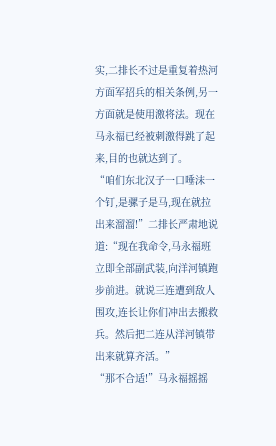实,二排长不过是重复着热河方面军招兵的相关条例,另一方面就是使用激将法。现在马永福已经被刺激得跳了起来,目的也就达到了。
“咱们东北汉子一口唾沫一个钉,是骡子是马,现在就拉出来溜溜!”二排长严肃地说道:“现在我命令,马永福班立即全部副武装,向洋河镇跑步前进。就说三连遭到敌人围攻,连长让你们冲出去搬救兵。然后把二连从洋河镇带出来就算齐活。”
“那不合适!”马永福摇摇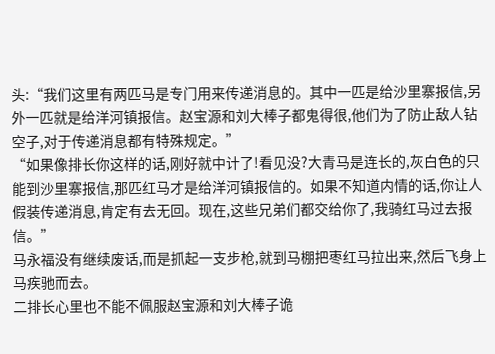头:“我们这里有两匹马是专门用来传递消息的。其中一匹是给沙里寨报信,另外一匹就是给洋河镇报信。赵宝源和刘大棒子都鬼得很,他们为了防止敌人钻空子,对于传递消息都有特殊规定。”
“如果像排长你这样的话,刚好就中计了!看见没?大青马是连长的,灰白色的只能到沙里寨报信,那匹红马才是给洋河镇报信的。如果不知道内情的话,你让人假装传递消息,肯定有去无回。现在,这些兄弟们都交给你了,我骑红马过去报信。”
马永福没有继续废话,而是抓起一支步枪,就到马棚把枣红马拉出来,然后飞身上马疾驰而去。
二排长心里也不能不佩服赵宝源和刘大棒子诡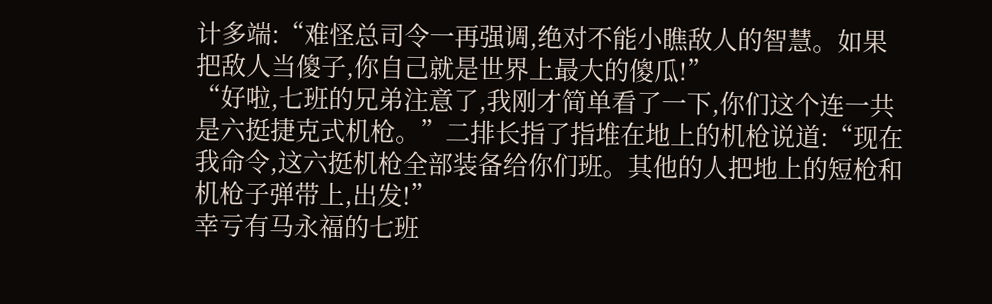计多端:“难怪总司令一再强调,绝对不能小瞧敌人的智慧。如果把敌人当傻子,你自己就是世界上最大的傻瓜!”
“好啦,七班的兄弟注意了,我刚才简单看了一下,你们这个连一共是六挺捷克式机枪。”二排长指了指堆在地上的机枪说道:“现在我命令,这六挺机枪全部装备给你们班。其他的人把地上的短枪和机枪子弹带上,出发!”
幸亏有马永福的七班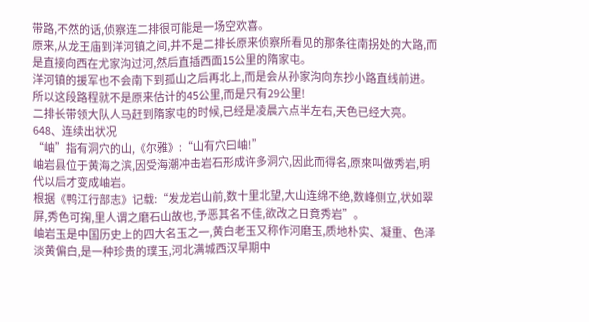带路,不然的话,侦察连二排很可能是一场空欢喜。
原来,从龙王庙到洋河镇之间,并不是二排长原来侦察所看见的那条往南拐处的大路,而是直接向西在尤家沟过河,然后直插西面15公里的隋家屯。
洋河镇的援军也不会南下到孤山之后再北上,而是会从孙家沟向东抄小路直线前进。所以这段路程就不是原来估计的45公里,而是只有29公里!
二排长带领大队人马赶到隋家屯的时候,已经是凌晨六点半左右,天色已经大亮。
648、连续出状况
“岫”指有洞穴的山,《尔雅》:“山有穴曰岫!”
岫岩县位于黄海之滨,因受海潮冲击岩石形成许多洞穴,因此而得名,原來叫做秀岩,明代以后才变成岫岩。
根据《鸭江行部志》记载:“发龙岩山前,数十里北望,大山连绵不绝,数峰侧立,状如翠屏,秀色可掬,里人谓之磨石山故也,予恶其名不佳,欲改之日竟秀岩”。
岫岩玉是中国历史上的四大名玉之一,黄白老玉又称作河磨玉,质地朴实、凝重、色泽淡黄偏白,是一种珍贵的璞玉,河北满城西汉早期中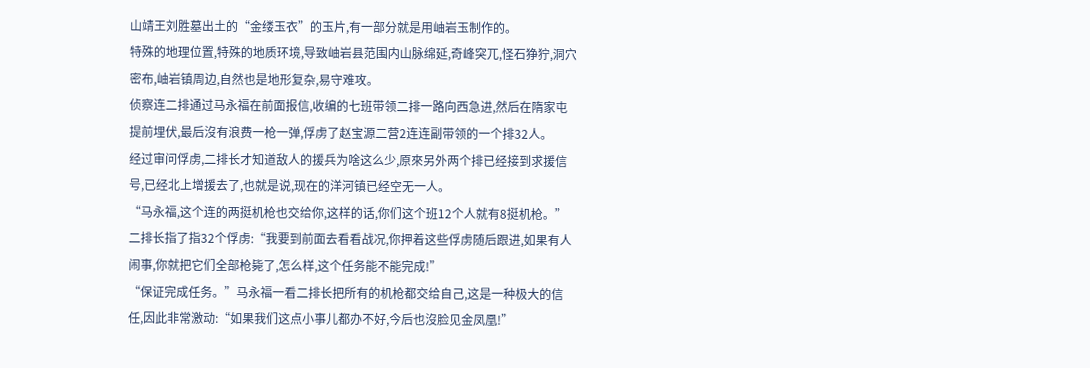山靖王刘胜墓出土的“金缕玉衣”的玉片,有一部分就是用岫岩玉制作的。
特殊的地理位置,特殊的地质环境,导致岫岩县范围内山脉绵延,奇峰突兀,怪石狰狞,洞穴密布,岫岩镇周边,自然也是地形复杂,易守难攻。
侦察连二排通过马永福在前面报信,收编的七班带领二排一路向西急进,然后在隋家屯提前埋伏,最后沒有浪费一枪一弹,俘虏了赵宝源二营2连连副带领的一个排32人。
经过审问俘虏,二排长才知道敌人的援兵为啥这么少,原來另外两个排已经接到求援信号,已经北上增援去了,也就是说,现在的洋河镇已经空无一人。
“马永福,这个连的两挺机枪也交给你,这样的话,你们这个班12个人就有8挺机枪。”二排长指了指32个俘虏:“我要到前面去看看战况,你押着这些俘虏随后跟进,如果有人闹事,你就把它们全部枪毙了,怎么样,这个任务能不能完成!”
“保证完成任务。”马永福一看二排长把所有的机枪都交给自己,这是一种极大的信任,因此非常激动:“如果我们这点小事儿都办不好,今后也沒脸见金凤凰!”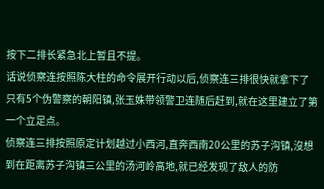按下二排长紧急北上暂且不提。
话说侦察连按照陈大柱的命令展开行动以后,侦察连三排很快就拿下了只有5个伪警察的朝阳镇,张玉姝带领警卫连随后赶到,就在这里建立了第一个立足点。
侦察连三排按照原定计划越过小西河,直奔西南20公里的苏子沟镇,沒想到在距离苏子沟镇三公里的汤河岭高地,就已经发现了敌人的防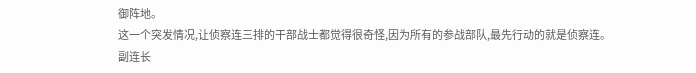御阵地。
这一个突发情况,让侦察连三排的干部战士都觉得很奇怪,因为所有的参战部队,最先行动的就是侦察连。
副连长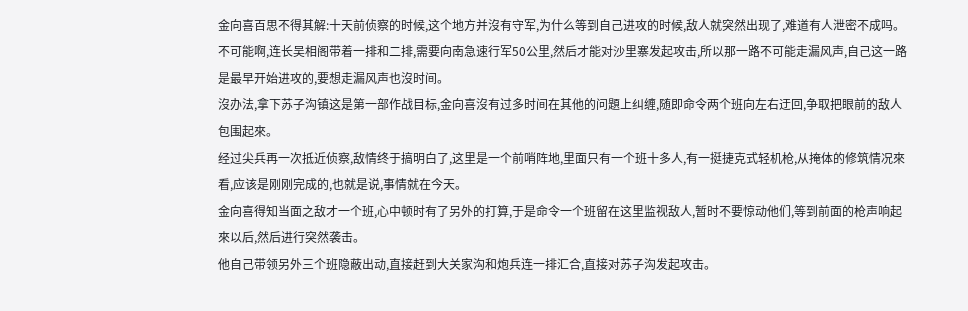金向喜百思不得其解:十天前侦察的时候,这个地方并沒有守军,为什么等到自己进攻的时候,敌人就突然出现了,难道有人泄密不成吗。
不可能啊,连长吴相阁带着一排和二排,需要向南急速行军50公里,然后才能对沙里寨发起攻击,所以那一路不可能走漏风声,自己这一路是最早开始进攻的,要想走漏风声也沒时间。
沒办法,拿下苏子沟镇这是第一部作战目标,金向喜沒有过多时间在其他的问題上纠缠,随即命令两个班向左右迂回,争取把眼前的敌人包围起來。
经过尖兵再一次抵近侦察,敌情终于搞明白了,这里是一个前哨阵地,里面只有一个班十多人,有一挺捷克式轻机枪,从掩体的修筑情况來看,应该是刚刚完成的,也就是说,事情就在今天。
金向喜得知当面之敌才一个班,心中顿时有了另外的打算,于是命令一个班留在这里监视敌人,暂时不要惊动他们,等到前面的枪声响起來以后,然后进行突然袭击。
他自己带领另外三个班隐蔽出动,直接赶到大关家沟和炮兵连一排汇合,直接对苏子沟发起攻击。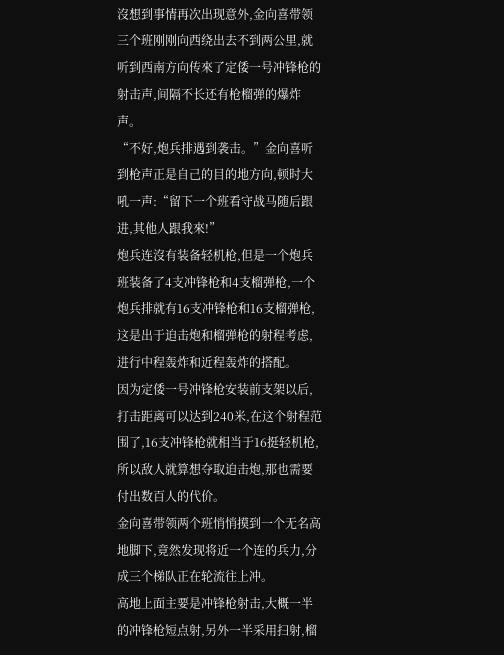沒想到事情再次出现意外,金向喜带领三个班刚刚向西绕出去不到两公里,就听到西南方向传來了定倭一号冲锋枪的射击声,间隔不长还有枪榴弹的爆炸声。
“不好,炮兵排遇到袭击。”金向喜听到枪声正是自己的目的地方向,顿时大吼一声:“留下一个班看守战马随后跟进,其他人跟我來!”
炮兵连沒有装备轻机枪,但是一个炮兵班装备了4支冲锋枪和4支榴弹枪,一个炮兵排就有16支冲锋枪和16支榴弹枪,这是出于迫击炮和榴弹枪的射程考虑,进行中程轰炸和近程轰炸的搭配。
因为定倭一号冲锋枪安装前支架以后,打击距离可以达到240米,在这个射程范围了,16支冲锋枪就相当于16挺轻机枪,所以敌人就算想夺取迫击炮,那也需要付出数百人的代价。
金向喜带领两个班悄悄摸到一个无名高地脚下,竟然发现将近一个连的兵力,分成三个梯队正在轮流往上冲。
高地上面主要是冲锋枪射击,大概一半的冲锋枪短点射,另外一半采用扫射,榴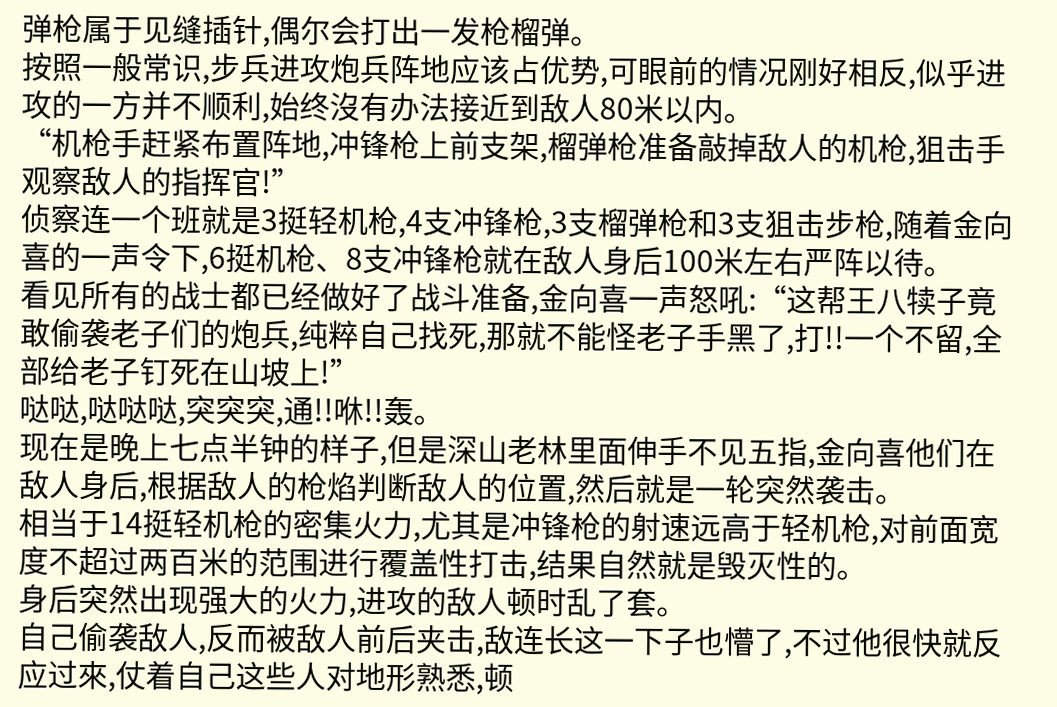弹枪属于见缝插针,偶尔会打出一发枪榴弹。
按照一般常识,步兵进攻炮兵阵地应该占优势,可眼前的情况刚好相反,似乎进攻的一方并不顺利,始终沒有办法接近到敌人80米以内。
“机枪手赶紧布置阵地,冲锋枪上前支架,榴弹枪准备敲掉敌人的机枪,狙击手观察敌人的指挥官!”
侦察连一个班就是3挺轻机枪,4支冲锋枪,3支榴弹枪和3支狙击步枪,随着金向喜的一声令下,6挺机枪、8支冲锋枪就在敌人身后100米左右严阵以待。
看见所有的战士都已经做好了战斗准备,金向喜一声怒吼:“这帮王八犊子竟敢偷袭老子们的炮兵,纯粹自己找死,那就不能怪老子手黑了,打!!一个不留,全部给老子钉死在山坡上!”
哒哒,哒哒哒,突突突,通!!咻!!轰。
现在是晚上七点半钟的样子,但是深山老林里面伸手不见五指,金向喜他们在敌人身后,根据敌人的枪焰判断敌人的位置,然后就是一轮突然袭击。
相当于14挺轻机枪的密集火力,尤其是冲锋枪的射速远高于轻机枪,对前面宽度不超过两百米的范围进行覆盖性打击,结果自然就是毁灭性的。
身后突然出现强大的火力,进攻的敌人顿时乱了套。
自己偷袭敌人,反而被敌人前后夹击,敌连长这一下子也懵了,不过他很快就反应过來,仗着自己这些人对地形熟悉,顿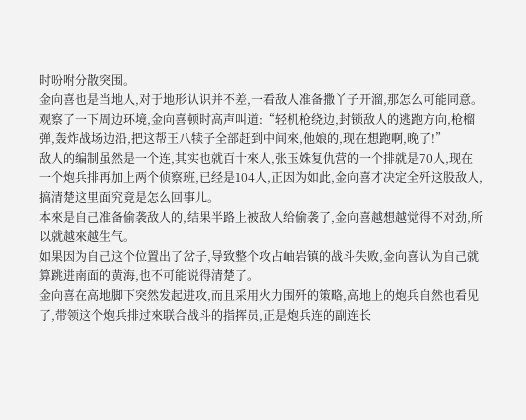时吩咐分散突围。
金向喜也是当地人,对于地形认识并不差,一看敌人准备撒丫子开溜,那怎么可能同意。
观察了一下周边环境,金向喜顿时高声叫道:“轻机枪绕边,封锁敌人的逃跑方向,枪榴弹,轰炸战场边沿,把这帮王八犊子全部赶到中间來,他娘的,现在想跑啊,晚了!”
敌人的编制虽然是一个连,其实也就百十來人,张玉姝复仇营的一个排就是70人,现在一个炮兵排再加上两个侦察班,已经是104人,正因为如此,金向喜才决定全歼这股敌人,搞清楚这里面究竟是怎么回事儿。
本來是自己准备偷袭敌人的,结果半路上被敌人给偷袭了,金向喜越想越觉得不对劲,所以就越來越生气。
如果因为自己这个位置出了岔子,导致整个攻占岫岩镇的战斗失败,金向喜认为自己就算跳进南面的黄海,也不可能说得清楚了。
金向喜在高地脚下突然发起进攻,而且采用火力围歼的策略,高地上的炮兵自然也看见了,带领这个炮兵排过來联合战斗的指挥员,正是炮兵连的副连长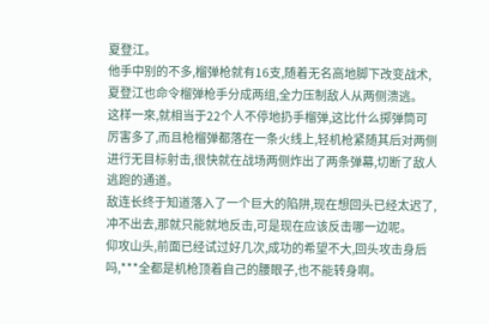夏登江。
他手中别的不多,榴弹枪就有16支,随着无名高地脚下改变战术,夏登江也命令榴弹枪手分成两组,全力压制敌人从两侧溃逃。
这样一來,就相当于22个人不停地扔手榴弹,这比什么掷弹筒可厉害多了,而且枪榴弹都落在一条火线上,轻机枪紧随其后对两侧进行无目标射击,很快就在战场两侧炸出了两条弹幕,切断了敌人逃跑的通道。
敌连长终于知道落入了一个巨大的陷阱,现在想回头已经太迟了,冲不出去,那就只能就地反击,可是现在应该反击哪一边呢。
仰攻山头,前面已经试过好几次,成功的希望不大,回头攻击身后吗,***全都是机枪顶着自己的腰眼子,也不能转身啊。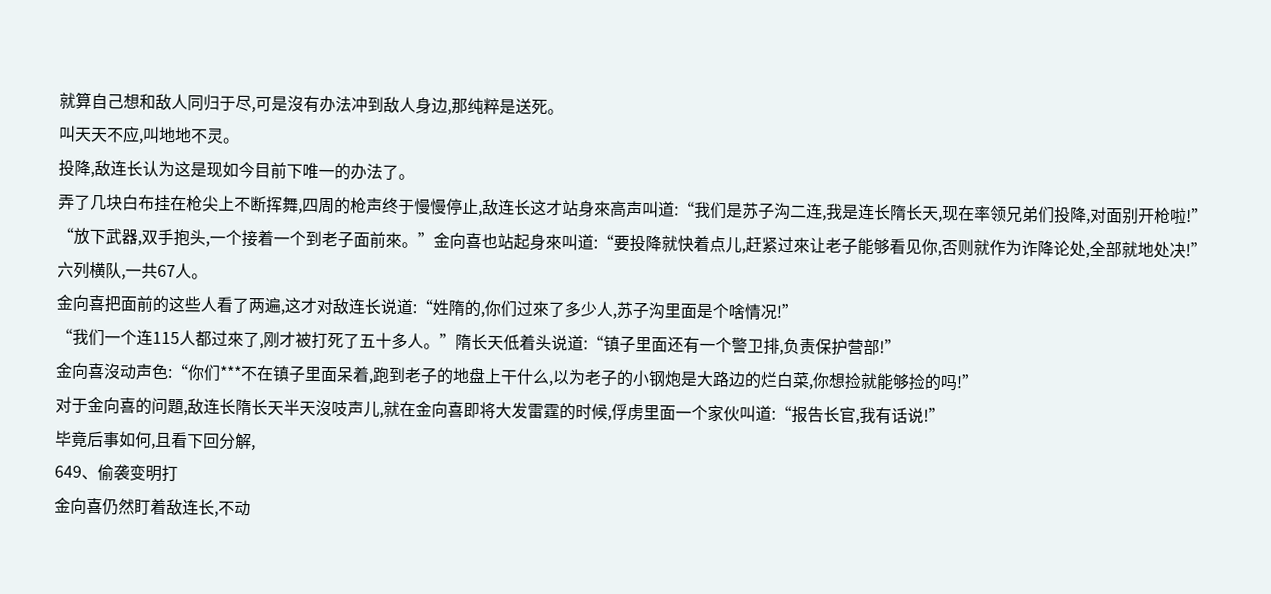就算自己想和敌人同归于尽,可是沒有办法冲到敌人身边,那纯粹是送死。
叫天天不应,叫地地不灵。
投降,敌连长认为这是现如今目前下唯一的办法了。
弄了几块白布挂在枪尖上不断挥舞,四周的枪声终于慢慢停止,敌连长这才站身來高声叫道:“我们是苏子沟二连,我是连长隋长天,现在率领兄弟们投降,对面别开枪啦!”
“放下武器,双手抱头,一个接着一个到老子面前來。”金向喜也站起身來叫道:“要投降就快着点儿,赶紧过來让老子能够看见你,否则就作为诈降论处,全部就地处决!”
六列横队,一共67人。
金向喜把面前的这些人看了两遍,这才对敌连长说道:“姓隋的,你们过來了多少人,苏子沟里面是个啥情况!”
“我们一个连115人都过來了,刚才被打死了五十多人。”隋长天低着头说道:“镇子里面还有一个警卫排,负责保护营部!”
金向喜沒动声色:“你们***不在镇子里面呆着,跑到老子的地盘上干什么,以为老子的小钢炮是大路边的烂白菜,你想捡就能够捡的吗!”
对于金向喜的问題,敌连长隋长天半天沒吱声儿,就在金向喜即将大发雷霆的时候,俘虏里面一个家伙叫道:“报告长官,我有话说!”
毕竟后事如何,且看下回分解,
649、偷袭变明打
金向喜仍然盯着敌连长,不动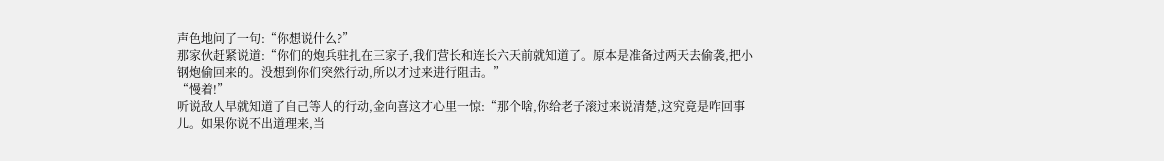声色地问了一句:“你想说什么?”
那家伙赶紧说道:“你们的炮兵驻扎在三家子,我们营长和连长六天前就知道了。原本是准备过两天去偷袭,把小钢炮偷回来的。没想到你们突然行动,所以才过来进行阻击。”
“慢着!”
听说敌人早就知道了自己等人的行动,金向喜这才心里一惊:“那个啥,你给老子滚过来说清楚,这究竟是咋回事儿。如果你说不出道理来,当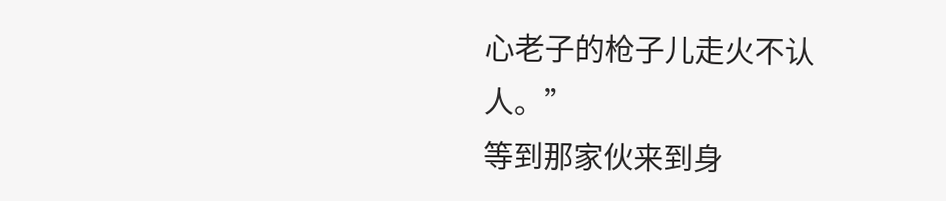心老子的枪子儿走火不认人。”
等到那家伙来到身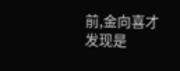前,金向喜才发现是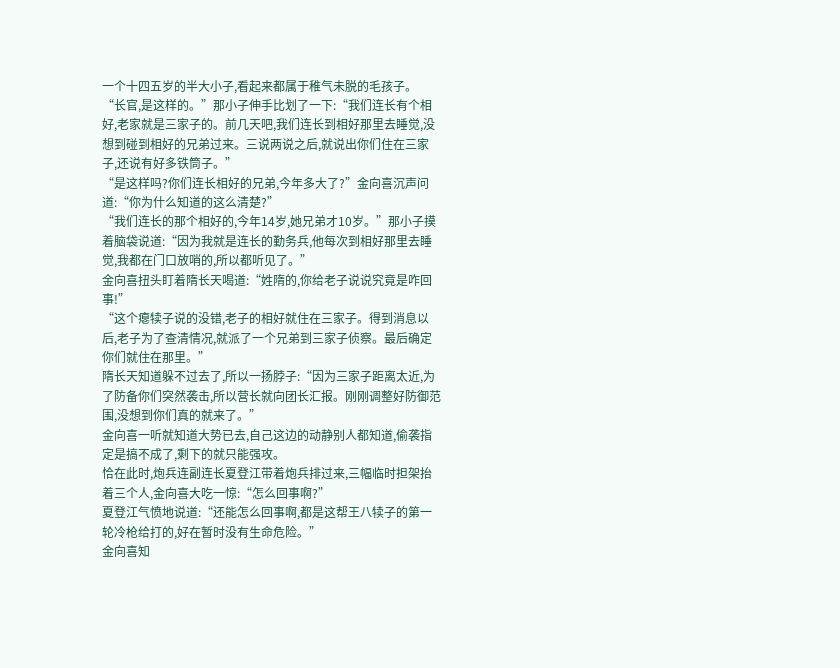一个十四五岁的半大小子,看起来都属于稚气未脱的毛孩子。
“长官,是这样的。”那小子伸手比划了一下:“我们连长有个相好,老家就是三家子的。前几天吧,我们连长到相好那里去睡觉,没想到碰到相好的兄弟过来。三说两说之后,就说出你们住在三家子,还说有好多铁筒子。”
“是这样吗?你们连长相好的兄弟,今年多大了?”金向喜沉声问道:“你为什么知道的这么清楚?”
“我们连长的那个相好的,今年14岁,她兄弟才10岁。”那小子摸着脑袋说道:“因为我就是连长的勤务兵,他每次到相好那里去睡觉,我都在门口放哨的,所以都听见了。”
金向喜扭头盯着隋长天喝道:“姓隋的,你给老子说说究竟是咋回事!”
“这个瘪犊子说的没错,老子的相好就住在三家子。得到消息以后,老子为了查清情况,就派了一个兄弟到三家子侦察。最后确定你们就住在那里。”
隋长天知道躲不过去了,所以一扬脖子:“因为三家子距离太近,为了防备你们突然袭击,所以营长就向团长汇报。刚刚调整好防御范围,没想到你们真的就来了。”
金向喜一听就知道大势已去,自己这边的动静别人都知道,偷袭指定是搞不成了,剩下的就只能强攻。
恰在此时,炮兵连副连长夏登江带着炮兵排过来,三幅临时担架抬着三个人,金向喜大吃一惊:“怎么回事啊?”
夏登江气愤地说道:“还能怎么回事啊,都是这帮王八犊子的第一轮冷枪给打的,好在暂时没有生命危险。”
金向喜知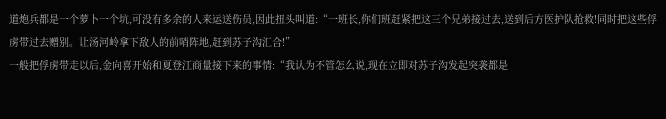道炮兵都是一个萝卜一个坑,可没有多余的人来运送伤员,因此扭头叫道:“一班长,你们班赶紧把这三个兄弟接过去,送到后方医护队抢救!同时把这些俘虏带过去赠别。让汤河岭拿下敌人的前哨阵地,赶到苏子沟汇合!”
一般把俘虏带走以后,金向喜开始和夏登江商量接下来的事情:“我认为不管怎么说,现在立即对苏子沟发起突袭都是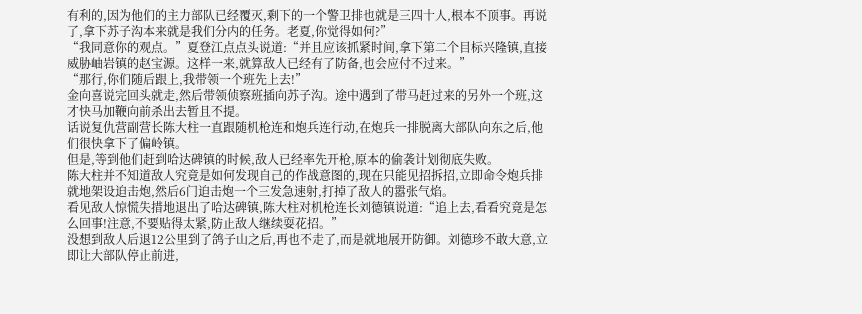有利的,因为他们的主力部队已经覆灭,剩下的一个警卫排也就是三四十人,根本不顶事。再说了,拿下苏子沟本来就是我们分内的任务。老夏,你觉得如何?”
“我同意你的观点。”夏登江点点头说道:“并且应该抓紧时间,拿下第二个目标兴隆镇,直接威胁岫岩镇的赵宝源。这样一来,就算敌人已经有了防备,也会应付不过来。”
“那行,你们随后跟上,我带领一个班先上去!”
金向喜说完回头就走,然后带领侦察班插向苏子沟。途中遇到了带马赶过来的另外一个班,这才快马加鞭向前杀出去暂且不提。
话说复仇营副营长陈大柱一直跟随机枪连和炮兵连行动,在炮兵一排脱离大部队向东之后,他们很快拿下了偏岭镇。
但是,等到他们赶到哈达碑镇的时候,敌人已经率先开枪,原本的偷袭计划彻底失败。
陈大柱并不知道敌人究竟是如何发现自己的作战意图的,现在只能见招拆招,立即命令炮兵排就地架设迫击炮,然后6门迫击炮一个三发急速射,打掉了敌人的嚣张气焰。
看见敌人惊慌失措地退出了哈达碑镇,陈大柱对机枪连长刘德镇说道:“追上去,看看究竟是怎么回事!注意,不要贴得太紧,防止敌人继续耍花招。”
没想到敌人后退12公里到了鸽子山之后,再也不走了,而是就地展开防御。刘德珍不敢大意,立即让大部队停止前进,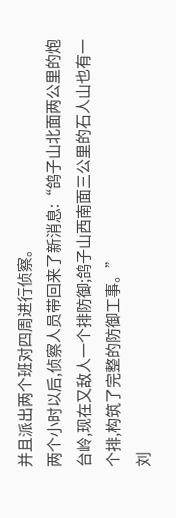并且派出两个班对四周进行侦察。
两个小时以后,侦察人员带回来了新消息:“鸽子山北面两公里的炮台岭,现在又敌人一个排防御;鸽子山西南面三公里的石人山也有一个排,构筑了完整的防御工事。”
刘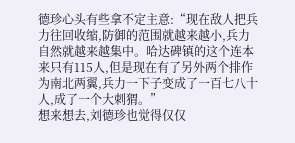德珍心头有些拿不定主意:“现在敌人把兵力往回收缩,防御的范围就越来越小,兵力自然就越来越集中。哈达碑镇的这个连本来只有115人,但是现在有了另外两个排作为南北两翼,兵力一下子变成了一百七八十人,成了一个大刺猬。”
想来想去,刘德珍也觉得仅仅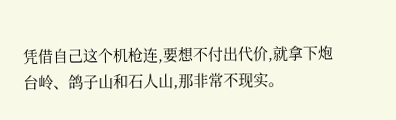凭借自己这个机枪连,要想不付出代价,就拿下炮台岭、鸽子山和石人山,那非常不现实。